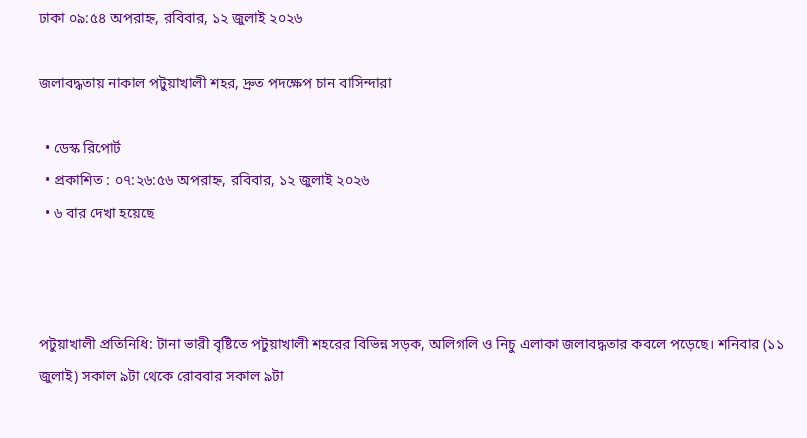ঢাকা ০৯:৫৪ অপরাহ্ন, রবিবার, ১২ জুলাই ২০২৬

জলাবদ্ধতায় নাকাল পটুয়াখালী শহর, দ্রুত পদক্ষেপ চান বাসিন্দারা

  • ডেস্ক রিপোর্ট
  • প্রকাশিত : ০৭:২৬:৫৬ অপরাহ্ন, রবিবার, ১২ জুলাই ২০২৬
  • ৬ বার দেখা হয়েছে



পটুয়াখালী প্রতিনিধি: টানা ভারী বৃষ্টিতে পটুয়াখালী শহরের বিভিন্ন সড়ক, অলিগলি ও নিচু এলাকা জলাবদ্ধতার কবলে পড়েছে। শনিবার (১১ জুলাই) সকাল ৯টা থেকে রোববার সকাল ৯টা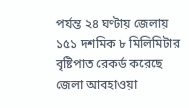পর্যন্ত ২৪ ঘণ্টায় জেলায় ১৫১ দশমিক ৮ মিলিমিটার বৃষ্টিপাত রেকর্ড করেছে জেলা আবহাওয়া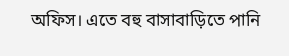অফিস। এতে বহু বাসাবাড়িতে পানি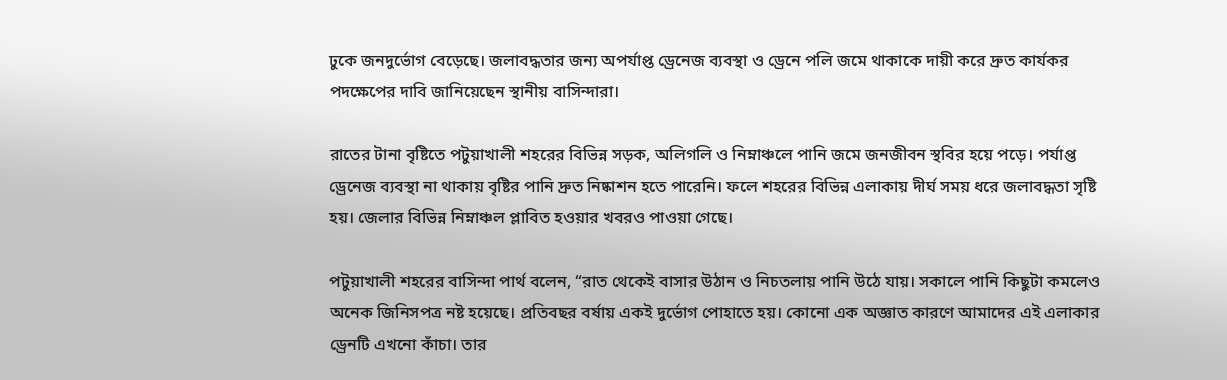ঢুকে জনদুর্ভোগ বেড়েছে। জলাবদ্ধতার জন্য অপর্যাপ্ত ড্রেনেজ ব্যবস্থা ও ড্রেনে পলি জমে থাকাকে দায়ী করে দ্রুত কার্যকর পদক্ষেপের দাবি জানিয়েছেন স্থানীয় বাসিন্দারা।

রাতের টানা বৃষ্টিতে পটুয়াখালী শহরের বিভিন্ন সড়ক, অলিগলি ও নিম্নাঞ্চলে পানি জমে জনজীবন স্থবির হয়ে পড়ে। পর্যাপ্ত ড্রেনেজ ব্যবস্থা না থাকায় বৃষ্টির পানি দ্রুত নিষ্কাশন হতে পারেনি। ফলে শহরের বিভিন্ন এলাকায় দীর্ঘ সময় ধরে জলাবদ্ধতা সৃষ্টি হয়। জেলার বিভিন্ন নিম্নাঞ্চল প্লাবিত হওয়ার খবরও পাওয়া গেছে।

পটুয়াখালী শহরের বাসিন্দা পার্থ বলেন, “রাত থেকেই বাসার উঠান ও নিচতলায় পানি উঠে যায়। সকালে পানি কিছুটা কমলেও অনেক জিনিসপত্র নষ্ট হয়েছে। প্রতিবছর বর্ষায় একই দুর্ভোগ পোহাতে হয়। কোনো এক অজ্ঞাত কারণে আমাদের এই এলাকার ড্রেনটি এখনো কাঁচা। তার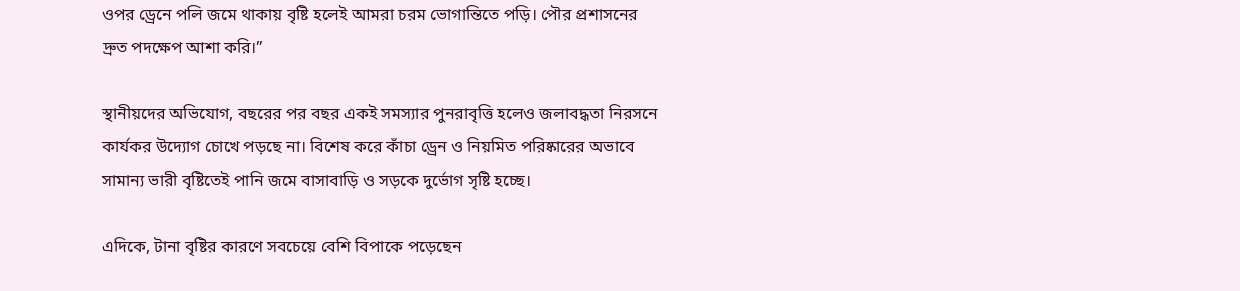ওপর ড্রেনে পলি জমে থাকায় বৃষ্টি হলেই আমরা চরম ভোগান্তিতে পড়ি। পৌর প্রশাসনের দ্রুত পদক্ষেপ আশা করি।”

স্থানীয়দের অভিযোগ, বছরের পর বছর একই সমস্যার পুনরাবৃত্তি হলেও জলাবদ্ধতা নিরসনে কার্যকর উদ্যোগ চোখে পড়ছে না। বিশেষ করে কাঁচা ড্রেন ও নিয়মিত পরিষ্কারের অভাবে সামান্য ভারী বৃষ্টিতেই পানি জমে বাসাবাড়ি ও সড়কে দুর্ভোগ সৃষ্টি হচ্ছে।

এদিকে, টানা বৃষ্টির কারণে সবচেয়ে বেশি বিপাকে পড়েছেন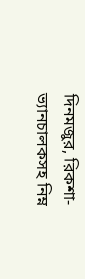দিনমজুর, রিকশা-ভ্যানচালকসহ নিম্ন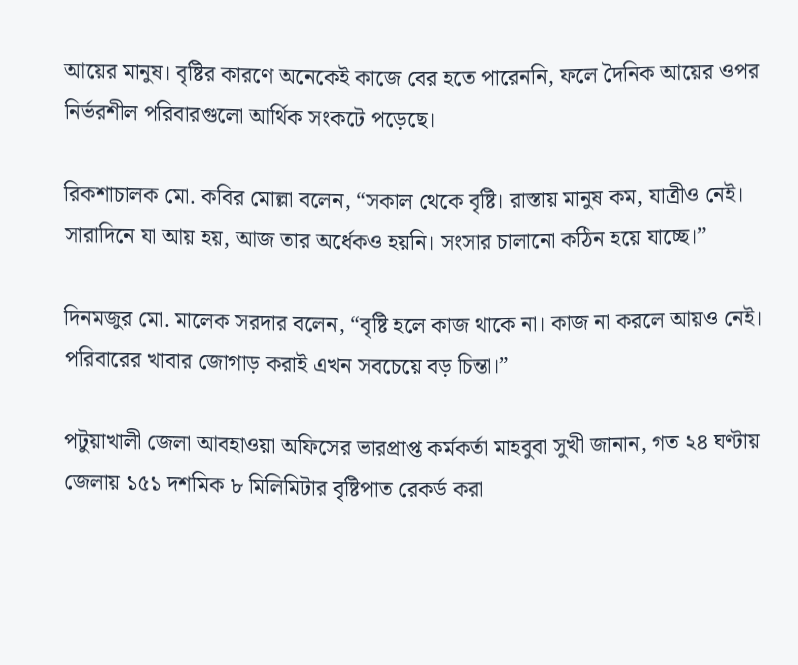আয়ের মানুষ। বৃষ্টির কারণে অনেকেই কাজে বের হতে পারেননি, ফলে দৈনিক আয়ের ওপর নির্ভরশীল পরিবারগুলো আর্থিক সংকটে পড়েছে।

রিকশাচালক মো. কবির মোল্লা বলেন, “সকাল থেকে বৃষ্টি। রাস্তায় মানুষ কম, যাত্রীও নেই। সারাদিনে যা আয় হয়, আজ তার অর্ধেকও হয়নি। সংসার চালানো কঠিন হয়ে যাচ্ছে।”

দিনমজুর মো. মালেক সরদার বলেন, “বৃষ্টি হলে কাজ থাকে না। কাজ না করলে আয়ও নেই। পরিবারের খাবার জোগাড় করাই এখন সবচেয়ে বড় চিন্তা।”

পটুয়াখালী জেলা আবহাওয়া অফিসের ভারপ্রাপ্ত কর্মকর্তা মাহবুবা সুখী জানান, গত ২৪ ঘণ্টায় জেলায় ১৫১ দশমিক ৮ মিলিমিটার বৃষ্টিপাত রেকর্ড করা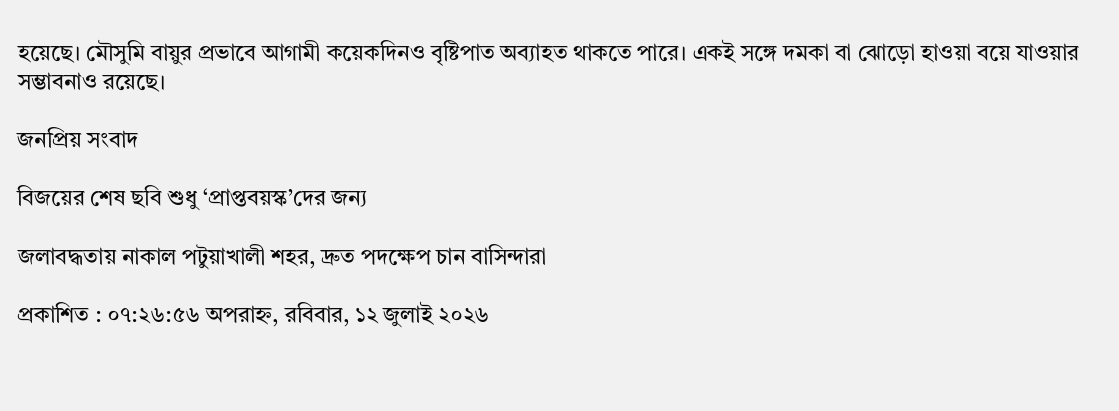হয়েছে। মৌসুমি বায়ুর প্রভাবে আগামী কয়েকদিনও বৃষ্টিপাত অব্যাহত থাকতে পারে। একই সঙ্গে দমকা বা ঝোড়ো হাওয়া বয়ে যাওয়ার সম্ভাবনাও রয়েছে।

জনপ্রিয় সংবাদ

বিজয়ের শেষ ছবি শুধু ‘প্রাপ্তবয়স্ক’দের জন্য

জলাবদ্ধতায় নাকাল পটুয়াখালী শহর, দ্রুত পদক্ষেপ চান বাসিন্দারা

প্রকাশিত : ০৭:২৬:৫৬ অপরাহ্ন, রবিবার, ১২ জুলাই ২০২৬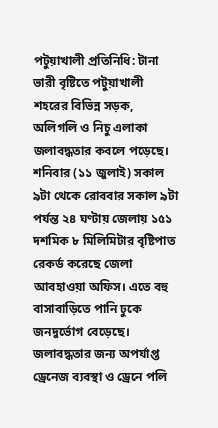পটুয়াখালী প্রতিনিধি: টানা ভারী বৃষ্টিতে পটুয়াখালী শহরের বিভিন্ন সড়ক, অলিগলি ও নিচু এলাকা জলাবদ্ধতার কবলে পড়েছে। শনিবার (১১ জুলাই) সকাল ৯টা থেকে রোববার সকাল ৯টা পর্যন্ত ২৪ ঘণ্টায় জেলায় ১৫১ দশমিক ৮ মিলিমিটার বৃষ্টিপাত রেকর্ড করেছে জেলা আবহাওয়া অফিস। এতে বহু বাসাবাড়িতে পানি ঢুকে জনদুর্ভোগ বেড়েছে। জলাবদ্ধতার জন্য অপর্যাপ্ত ড্রেনেজ ব্যবস্থা ও ড্রেনে পলি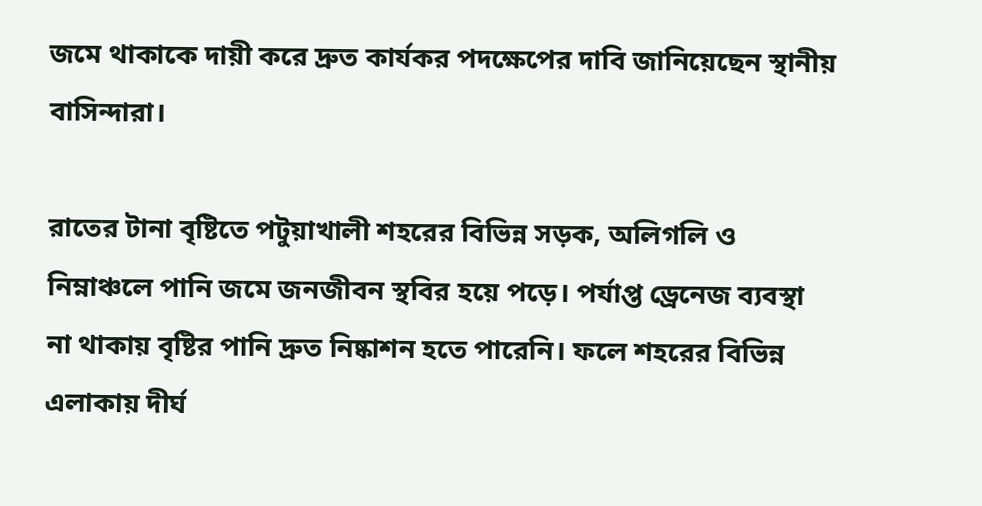জমে থাকাকে দায়ী করে দ্রুত কার্যকর পদক্ষেপের দাবি জানিয়েছেন স্থানীয় বাসিন্দারা।

রাতের টানা বৃষ্টিতে পটুয়াখালী শহরের বিভিন্ন সড়ক, অলিগলি ও নিম্নাঞ্চলে পানি জমে জনজীবন স্থবির হয়ে পড়ে। পর্যাপ্ত ড্রেনেজ ব্যবস্থা না থাকায় বৃষ্টির পানি দ্রুত নিষ্কাশন হতে পারেনি। ফলে শহরের বিভিন্ন এলাকায় দীর্ঘ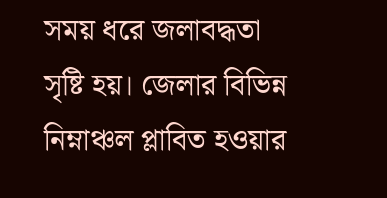সময় ধরে জলাবদ্ধতা সৃষ্টি হয়। জেলার বিভিন্ন নিম্নাঞ্চল প্লাবিত হওয়ার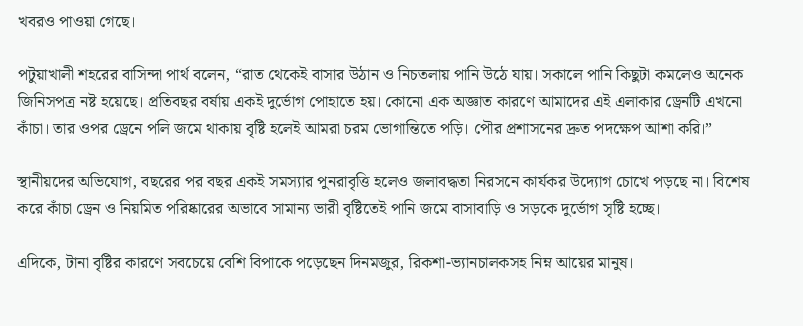খবরও পাওয়া গেছে।

পটুয়াখালী শহরের বাসিন্দা পার্থ বলেন, “রাত থেকেই বাসার উঠান ও নিচতলায় পানি উঠে যায়। সকালে পানি কিছুটা কমলেও অনেক জিনিসপত্র নষ্ট হয়েছে। প্রতিবছর বর্ষায় একই দুর্ভোগ পোহাতে হয়। কোনো এক অজ্ঞাত কারণে আমাদের এই এলাকার ড্রেনটি এখনো কাঁচা। তার ওপর ড্রেনে পলি জমে থাকায় বৃষ্টি হলেই আমরা চরম ভোগান্তিতে পড়ি। পৌর প্রশাসনের দ্রুত পদক্ষেপ আশা করি।”

স্থানীয়দের অভিযোগ, বছরের পর বছর একই সমস্যার পুনরাবৃত্তি হলেও জলাবদ্ধতা নিরসনে কার্যকর উদ্যোগ চোখে পড়ছে না। বিশেষ করে কাঁচা ড্রেন ও নিয়মিত পরিষ্কারের অভাবে সামান্য ভারী বৃষ্টিতেই পানি জমে বাসাবাড়ি ও সড়কে দুর্ভোগ সৃষ্টি হচ্ছে।

এদিকে, টানা বৃষ্টির কারণে সবচেয়ে বেশি বিপাকে পড়েছেন দিনমজুর, রিকশা-ভ্যানচালকসহ নিম্ন আয়ের মানুষ।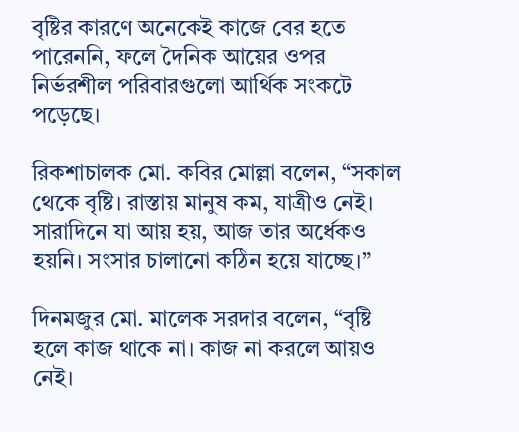বৃষ্টির কারণে অনেকেই কাজে বের হতে পারেননি, ফলে দৈনিক আয়ের ওপর নির্ভরশীল পরিবারগুলো আর্থিক সংকটে পড়েছে।

রিকশাচালক মো. কবির মোল্লা বলেন, “সকাল থেকে বৃষ্টি। রাস্তায় মানুষ কম, যাত্রীও নেই। সারাদিনে যা আয় হয়, আজ তার অর্ধেকও হয়নি। সংসার চালানো কঠিন হয়ে যাচ্ছে।”

দিনমজুর মো. মালেক সরদার বলেন, “বৃষ্টি হলে কাজ থাকে না। কাজ না করলে আয়ও নেই।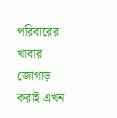পরিবারের খাবার জোগাড় করাই এখন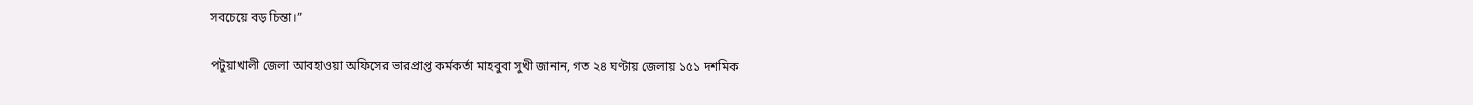সবচেয়ে বড় চিন্তা।”

পটুয়াখালী জেলা আবহাওয়া অফিসের ভারপ্রাপ্ত কর্মকর্তা মাহবুবা সুখী জানান, গত ২৪ ঘণ্টায় জেলায় ১৫১ দশমিক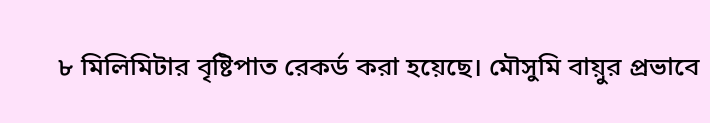৮ মিলিমিটার বৃষ্টিপাত রেকর্ড করা হয়েছে। মৌসুমি বায়ুর প্রভাবে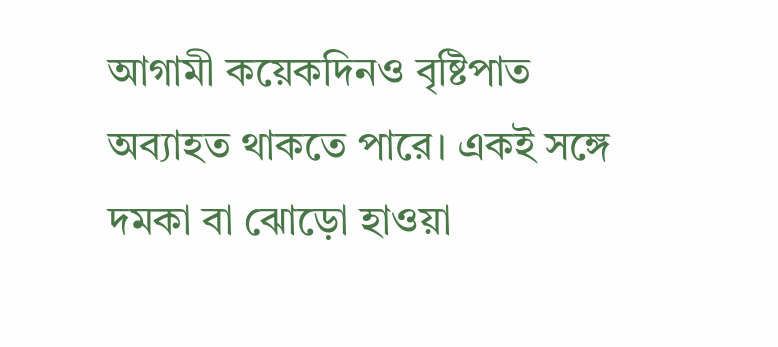আগামী কয়েকদিনও বৃষ্টিপাত অব্যাহত থাকতে পারে। একই সঙ্গে দমকা বা ঝোড়ো হাওয়া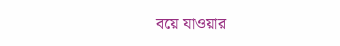বয়ে যাওয়ার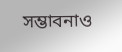সম্ভাবনাও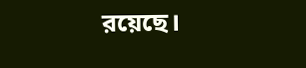রয়েছে।